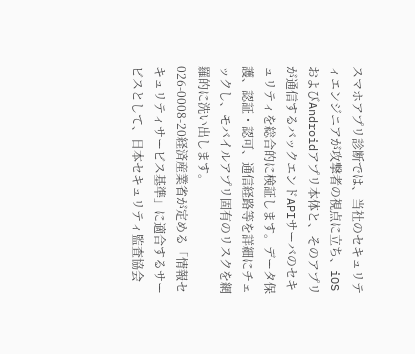スマホアプリ診断では、当社のセキュリティエンジニアが攻撃者の視点に立ち、iOSおよびAndroidアプリ本体と、そのアプリが通信するバックエンドAPIサーバのセキュリティを総合的に検証します。データ保護、認証・認可、通信経路等を詳細にチェックし、モバイルアプリ固有のリスクを網羅的に洗い出します。
026-0008-20経済産業省が定める「情報セキュリティサービス基準」に適合するサービスとして、日本セキュリティ監査協会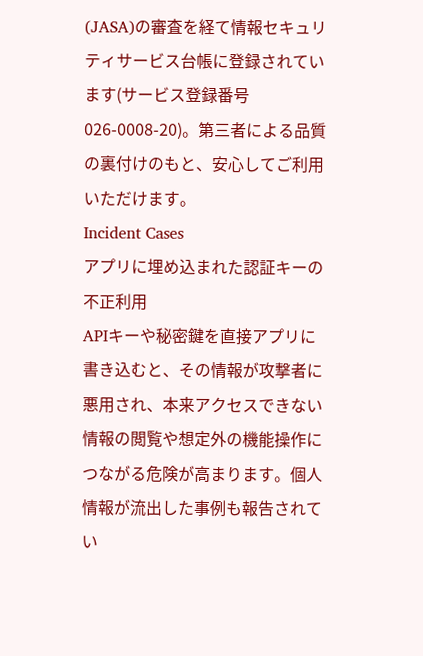(JASA)の審査を経て情報セキュリティサービス台帳に登録されています(サービス登録番号 026-0008-20)。第三者による品質の裏付けのもと、安心してご利用いただけます。
Incident Cases
アプリに埋め込まれた認証キーの不正利用
APIキーや秘密鍵を直接アプリに書き込むと、その情報が攻撃者に悪用され、本来アクセスできない情報の閲覧や想定外の機能操作につながる危険が高まります。個人情報が流出した事例も報告されてい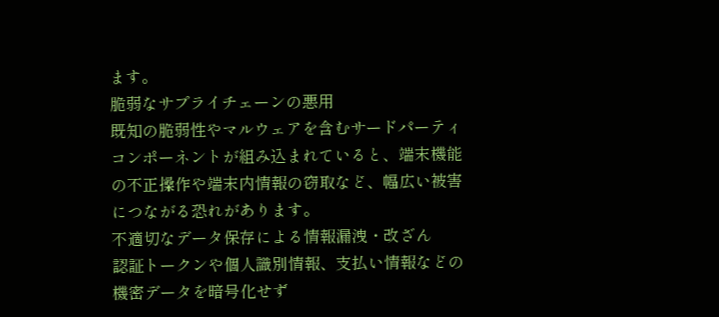ます。
脆弱なサプライチェーンの悪用
既知の脆弱性やマルウェアを含むサードパーティコンポーネントが組み込まれていると、端末機能の不正操作や端末内情報の窃取など、幅広い被害につながる恐れがあります。
不適切なデータ保存による情報漏洩・改ざん
認証トークンや個人識別情報、支払い情報などの機密データを暗号化せず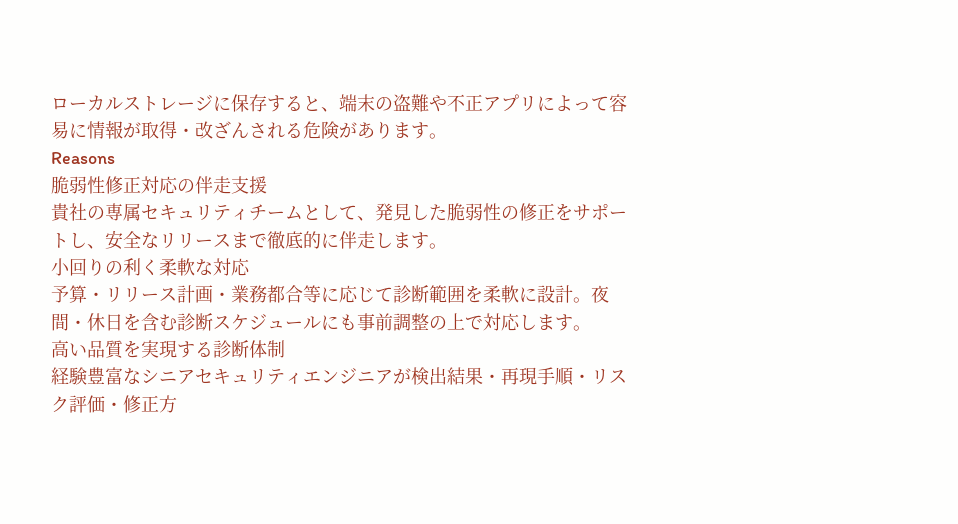ローカルストレージに保存すると、端末の盗難や不正アプリによって容易に情報が取得・改ざんされる危険があります。
Reasons
脆弱性修正対応の伴走支援
貴社の専属セキュリティチームとして、発見した脆弱性の修正をサポートし、安全なリリースまで徹底的に伴走します。
小回りの利く柔軟な対応
予算・リリース計画・業務都合等に応じて診断範囲を柔軟に設計。夜間・休日を含む診断スケジュールにも事前調整の上で対応します。
高い品質を実現する診断体制
経験豊富なシニアセキュリティエンジニアが検出結果・再現手順・リスク評価・修正方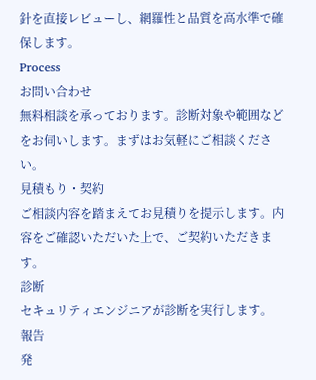針を直接レビューし、網羅性と品質を高水準で確保します。
Process
お問い合わせ
無料相談を承っております。診断対象や範囲などをお伺いします。まずはお気軽にご相談ください。
見積もり・契約
ご相談内容を踏まえてお見積りを提示します。内容をご確認いただいた上で、ご契約いただきます。
診断
セキュリティエンジニアが診断を実行します。
報告
発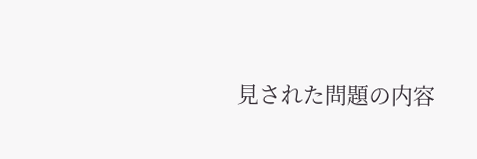見された問題の内容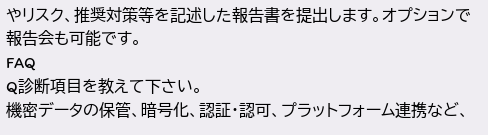やリスク、推奨対策等を記述した報告書を提出します。オプションで報告会も可能です。
FAQ
Q診断項目を教えて下さい。
機密データの保管、暗号化、認証・認可、プラットフォーム連携など、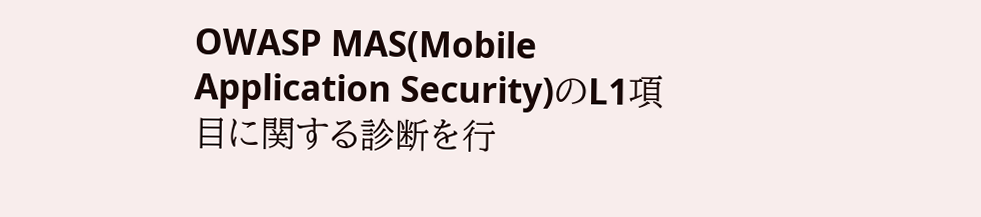OWASP MAS(Mobile Application Security)のL1項目に関する診断を行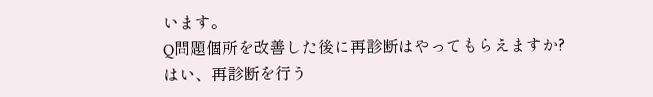います。
Q問題個所を改善した後に再診断はやってもらえますか?
はい、再診断を行う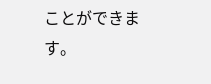ことができます。